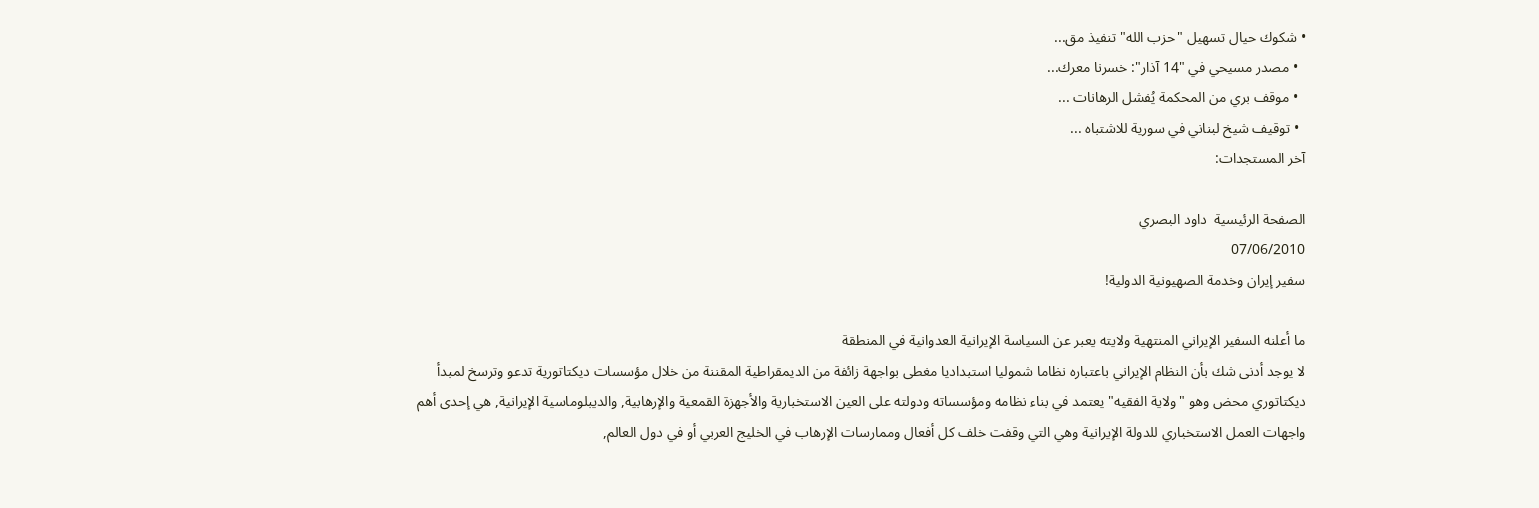• شكوك حيال تسهيل "حزب الله" تنفيذ مق...
  • مصدر مسيحي في "14 آذار": خسرنا معرك...
  • موقف بري من المحكمة يُفشل الرهانات ...
  • توقيف شيخ لبناني في سورية للاشتباه ...
آخر المستجدات:

الصفحة الرئيسية  داود البصري
07/06/2010
سفير إيران وخدمة الصهيونية الدولية!

ما أعلنه السفير الإيراني المنتهية ولايته يعبر عن السياسة الإيرانية العدوانية في المنطقة
لا يوجد أدنى شك بأن النظام الإيراني باعتباره نظاما شموليا استبداديا مغطى بواجهة زائفة من الديمقراطية المقننة من خلال مؤسسات ديكتاتورية تدعو وترسخ لمبدأ ديكتاتوري محض وهو "ولاية الفقيه" يعتمد في بناء نظامه ومؤسساته ودولته على العين الاستخبارية والأجهزة القمعية والإرهابية, والديبلوماسية الإيرانية, هي إحدى أهم واجهات العمل الاستخباري للدولة الإيرانية وهي التي وقفت خلف كل أفعال وممارسات الإرهاب في الخليج العربي أو في دول العالم,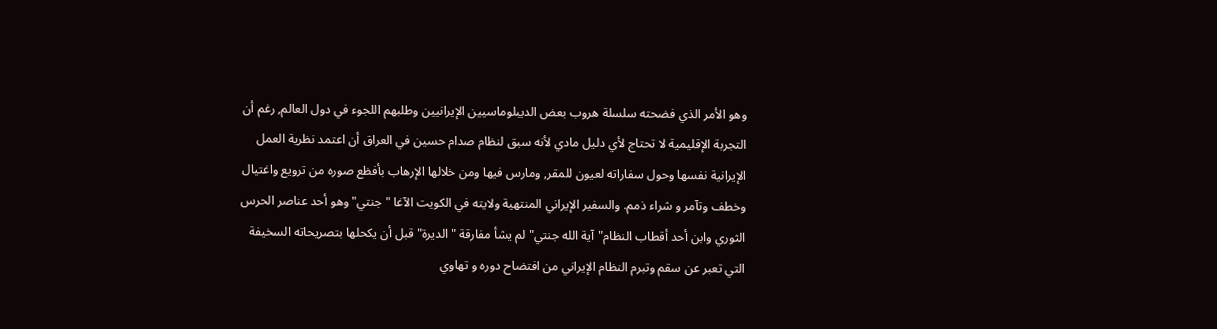وهو الأمر الذي فضحته سلسلة هروب بعض الديبلوماسيين الإيرانيين وطلبهم اللجوء في دول العالم, رغم أن التجربة الإقليمية لا تحتاج لأي دليل مادي لأنه سبق لنظام صدام حسين في العراق أن اعتمد نظرية العمل الإيرانية نفسها وحول سفاراته لعيون للمقر, ومارس فيها ومن خلالها الإرهاب بأفظع صوره من ترويع واغتيال وخطف وتآمر و شراء ذمم. والسفير الإيراني المنتهية ولايته في الكويت الآغا "جنتي" وهو أحد عناصر الحرس الثوري وابن أحد أقطاب النظام"آية الله جنتي" لم يشأ مفارقة "الديرة" قبل أن يكحلها بتصريحاته السخيفة التي تعبر عن سقم وتبرم النظام الإيراني من افتضاح دوره و تهاوي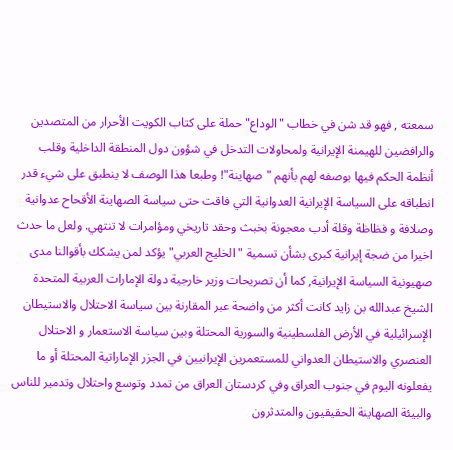سمعته , فهو قد شن في خطاب "الوداع" حملة على كتاب الكويت الأحرار من المتصدين والرافضين للهيمنة الإيرانية ولمحاولات التدخل في شؤون دول المنطقة الداخلية وقلب أنظمة الحكم فيها بوصفه لهم بأنهم "صهاينة"! وطبعا هذا الوصف لا ينطبق على شيء قدر انطباقه على السياسة الإيرانية العدوانية التي فاقت حتى سياسة الصهاينة الأقحاح عدوانية وصلافة و فظاظة وقلة أدب معجونة بخبث وحقد تاريخي ومؤامرات لا تنتهي. ولعل ما حدث اخيرا من ضجة إيرانية كبرى بشأن تسمية "الخليج العربي" يؤكد لمن يشكك بأقوالنا مدى صهيونية السياسة الإيرانية, كما أن تصريحات وزير خارجية دولة الإمارات العربية المتحدة الشيخ عبدالله بن زايد كانت أكثر من واضحة عبر المقارنة بين سياسة الاحتلال والاستيطان الإسرائيلية في الأرض الفلسطينية والسورية المحتلة وبين سياسة الاستعمار و الاحتلال العنصري والاستيطان العدواني للمستعمرين الإيرانيين في الجزر الإماراتية المحتلة أو ما يفعلونه اليوم في جنوب العراق وفي كردستان العراق من تمدد وتوسع واحتلال وتدمير للناس والبيئة الصهاينة الحقيقيون والمتدثرون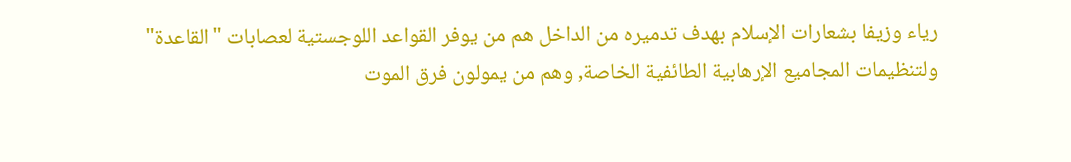رياء وزيفا بشعارات الإسلام بهدف تدميره من الداخل هم من يوفر القواعد اللوجستية لعصابات "القاعدة" ولتنظيمات المجاميع الإرهابية الطائفية الخاصة, وهم من يمولون فرق الموت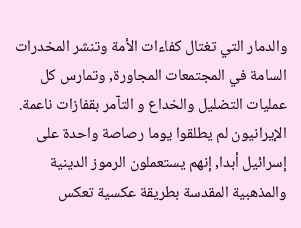والدمار التي تغتال كفاءات الأمة وتنشر المخدرات السامة في المجتمعات المجاورة, وتمارس كل عمليات التضليل والخداع و التآمر بقفازات ناعمة. الإيرانيون لم يطلقوا يوما رصاصة واحدة على إسرائيل أبدا, إنهم يستعملون الرموز الدينية والمذهبية المقدسة بطريقة عكسية تعكس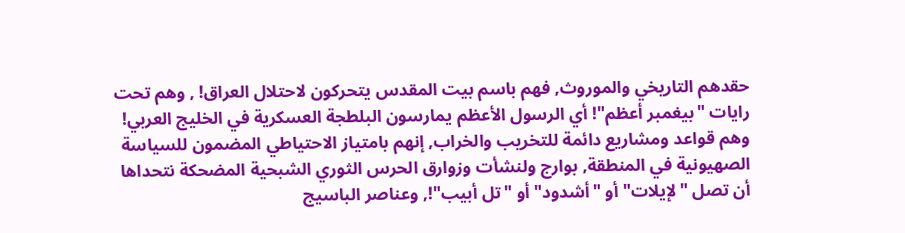حقدهم التاريخي والموروث, فهم باسم بيت المقدس يتحركون لاحتلال العراق! , وهم تحت رايات "بيغمبر أعظم"! أي الرسول الأعظم يمارسون البلطجة العسكرية في الخليج العربي! وهم قواعد ومشاريع دائمة للتخريب والخراب, إنهم بامتياز الاحتياطي المضمون للسياسة الصهيونية في المنطقة, بوارج ولنشأت وزوارق الحرس الثوري الشبحية المضحكة نتحداها أن تصل "لإيلات" أو "أشدود" أو "تل أبيب"!, وعناصر الباسيج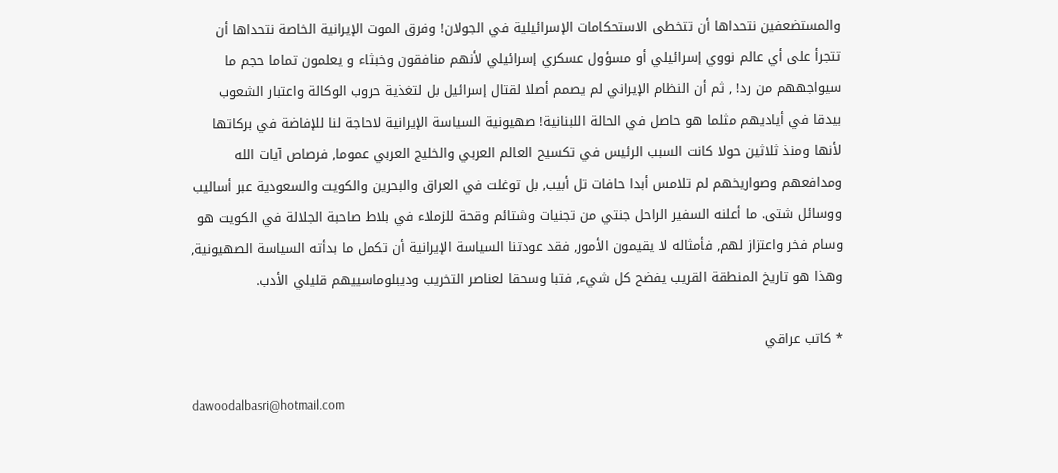والمستضعفين نتحداها أن تتخطى الاستحكامات الإسرائيلية في الجولان! وفرق الموت الإيرانية الخاصة نتحداها أن تتجرأ على أي عالم نووي إسرائيلي أو مسؤول عسكري إسرائيلي لأنهم منافقون وخبثاء و يعلمون تماما حجم ما سيواجههم من رد! , ثم أن النظام الإيراني لم يصمم أصلا لقتال إسرائيل بل لتغذية حروب الوكالة واعتبار الشعوب بيدقا في أياديهم مثلما هو حاصل في الحالة اللبنانية! صهيونية السياسة الإيرانية لاحاجة لنا للإفاضة في بركاتها لأنها ومنذ ثلاثين حولا كانت السبب الرئيس في تكسيح العالم العربي والخليج العربي عموما, فرصاص آيات الله ومدافعهم وصواريخهم لم تلامس أبدا حافات تل أبيب, بل توغلت في العراق والبحرين والكويت والسعودية عبر أساليب ووسائل شتى. ما أعلنه السفير الراحل جنتي من تجنيات وشتائم وقحة للزملاء في بلاط صاحبة الجلالة في الكويت هو وسام فخر واعتزاز لهم, فأمثاله لا يقيمون الأمور, فقد عودتنا السياسة الإيرانية أن تكمل ما بدأته السياسة الصهيونية, وهذا هو تاريخ المنطقة القريب يفضح كل شيء, فتبا وسحقا لعناصر التخريب وديبلوماسييهم قليلي الأدب.

* كاتب عراقي

dawoodalbasri@hotmail.com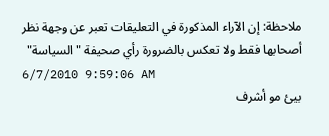ملاحظة: إن الآراء المذكورة في التعليقات تعبر عن وجهة نظر أصحابها فقط ولا تعكس بالضرورة رأي صحيفة "السياسة"
6/7/2010 9:59:06 AM
بيئ مو أشرف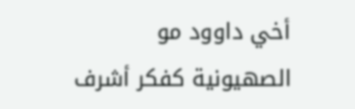أخي داوود مو الصهيونية كفكر أشرف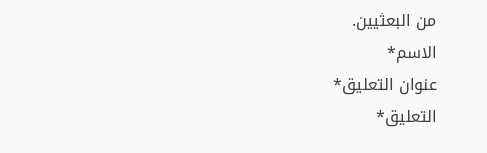من البعثيين.
الاسم*
عنوان التعليق*
التعليق*